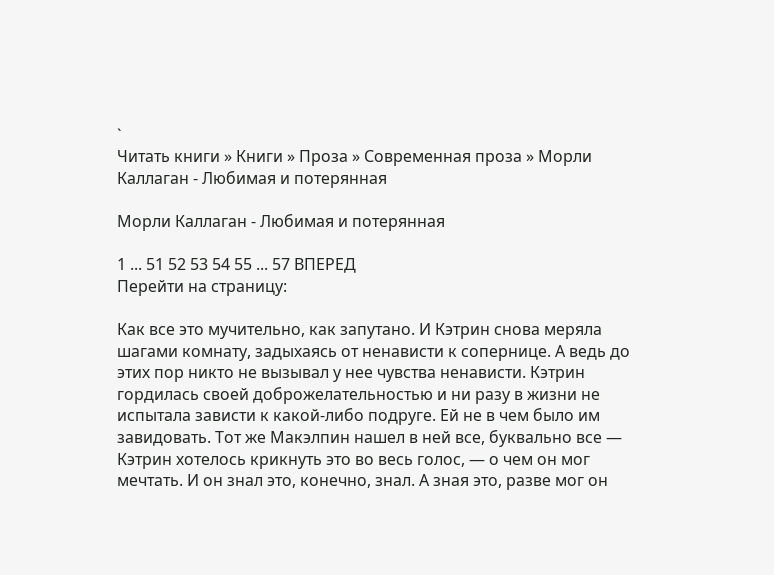`
Читать книги » Книги » Проза » Современная проза » Морли Каллаган - Любимая и потерянная

Морли Каллаган - Любимая и потерянная

1 ... 51 52 53 54 55 ... 57 ВПЕРЕД
Перейти на страницу:

Как все это мучительно, как запутано. И Кэтрин снова меряла шагами комнату, задыхаясь от ненависти к сопернице. А ведь до этих пор никто не вызывал у нее чувства ненависти. Кэтрин гордилась своей доброжелательностью и ни разу в жизни не испытала зависти к какой-либо подруге. Ей не в чем было им завидовать. Тот же Макэлпин нашел в ней все, буквально все — Кэтрин хотелось крикнуть это во весь голос, — о чем он мог мечтать. И он знал это, конечно, знал. А зная это, разве мог он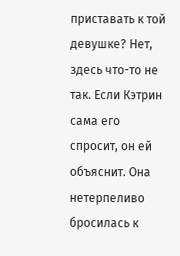приставать к той девушке? Нет, здесь что-то не так. Если Кэтрин сама его спросит, он ей объяснит. Она нетерпеливо бросилась к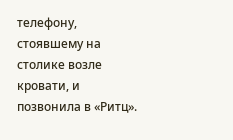телефону, стоявшему на столике возле кровати, и позвонила в «Ритц».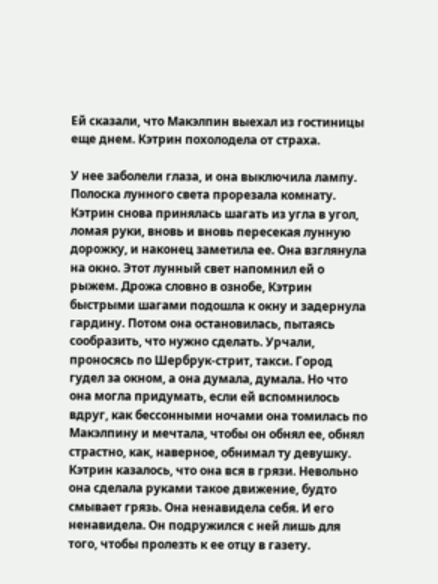Ей сказали, что Макэлпин выехал из гостиницы еще днем. Кэтрин похолодела от страха.

У нее заболели глаза, и она выключила лампу. Полоска лунного света прорезала комнату. Кэтрин снова принялась шагать из угла в угол, ломая руки, вновь и вновь пересекая лунную дорожку, и наконец заметила ее. Она взглянула на окно. Этот лунный свет напомнил ей о рыжем. Дрожа словно в ознобе, Кэтрин быстрыми шагами подошла к окну и задернула гардину. Потом она остановилась, пытаясь сообразить, что нужно сделать. Урчали, проносясь по Шербрук-стрит, такси. Город гудел за окном, а она думала, думала. Но что она могла придумать, если ей вспомнилось вдруг, как бессонными ночами она томилась по Макэлпину и мечтала, чтобы он обнял ее, обнял страстно, как, наверное, обнимал ту девушку. Кэтрин казалось, что она вся в грязи. Невольно она сделала руками такое движение, будто смывает грязь. Она ненавидела себя. И его ненавидела. Он подружился с ней лишь для того, чтобы пролезть к ее отцу в газету.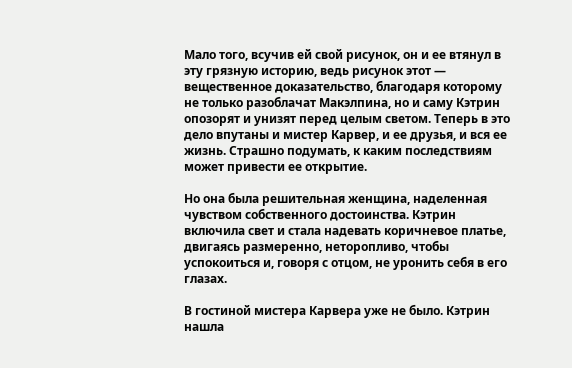Мало того, всучив ей свой рисунок, он и ее втянул в эту грязную историю, ведь рисунок этот — вещественное доказательство, благодаря которому не только разоблачат Макэлпина, но и саму Кэтрин опозорят и унизят перед целым светом. Теперь в это дело впутаны и мистер Карвер, и ее друзья, и вся ее жизнь. Страшно подумать, к каким последствиям может привести ее открытие.

Но она была решительная женщина, наделенная чувством собственного достоинства. Кэтрин включила свет и стала надевать коричневое платье, двигаясь размеренно, неторопливо, чтобы успокоиться и, говоря с отцом, не уронить себя в его глазах.

В гостиной мистера Карвера уже не было. Кэтрин нашла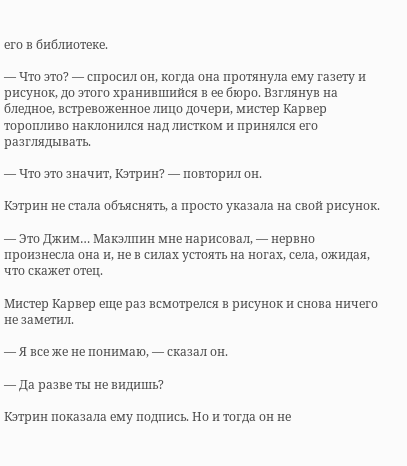его в библиотеке.

— Что это? — спросил он, когда она протянула ему газету и рисунок, до этого хранившийся в ее бюро. Взглянув на бледное, встревоженное лицо дочери, мистер Карвер торопливо наклонился над листком и принялся его разглядывать.

— Что это значит, Кэтрин? — повторил он.

Кэтрин не стала объяснять, а просто указала на свой рисунок.

— Это Джим… Макэлпин мне нарисовал, — нервно произнесла она и, не в силах устоять на ногах, села, ожидая, что скажет отец.

Мистер Карвер еще раз всмотрелся в рисунок и снова ничего не заметил.

— Я все же не понимаю, — сказал он.

— Да разве ты не видишь?

Кэтрин показала ему подпись. Но и тогда он не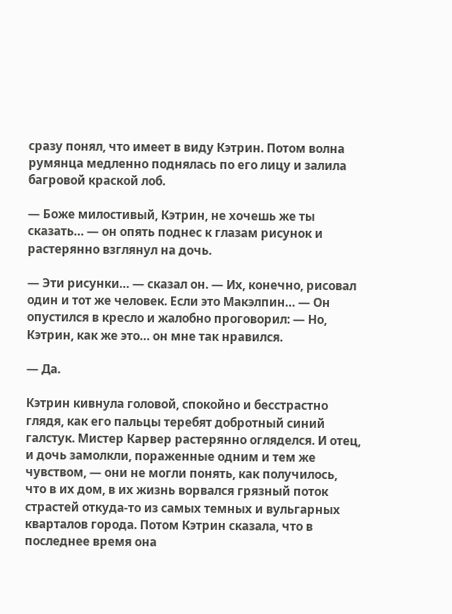сразу понял, что имеет в виду Кэтрин. Потом волна румянца медленно поднялась по его лицу и залила багровой краской лоб.

— Боже милостивый, Кэтрин, не хочешь же ты сказать… — он опять поднес к глазам рисунок и растерянно взглянул на дочь.

— Эти рисунки… — сказал он. — Их, конечно, рисовал один и тот же человек. Если это Макэлпин… — Он опустился в кресло и жалобно проговорил: — Но, Кэтрин, как же это… он мне так нравился.

— Да.

Кэтрин кивнула головой, спокойно и бесстрастно глядя, как его пальцы теребят добротный синий галстук. Мистер Карвер растерянно огляделся. И отец, и дочь замолкли, пораженные одним и тем же чувством, — они не могли понять, как получилось, что в их дом, в их жизнь ворвался грязный поток страстей откуда-то из самых темных и вульгарных кварталов города. Потом Кэтрин сказала, что в последнее время она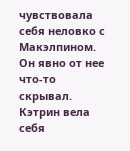чувствовала себя неловко с Макэлпином. Он явно от нее что-то скрывал. Кэтрин вела себя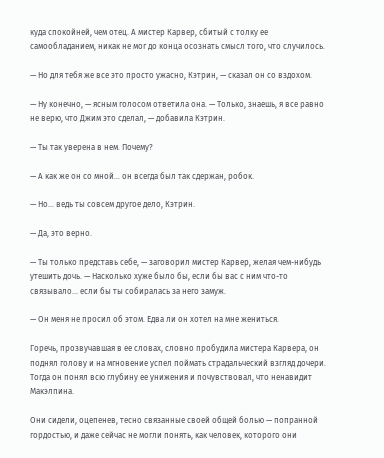куда спокойней, чем отец. А мистер Карвер, сбитый с толку ее самообладанием, никак не мог до конца осознать смысл того, что случилось.

— Но для тебя же все это просто ужасно, Кэтрин, — сказал он со вздохом.

— Ну конечно, — ясным голосом ответила она. — Только, знаешь, я все равно не верю, что Джим это сделал, — добавила Кэтрин.

— Ты так уверена в нем. Почему?

— А как же он со мной… он всегда был так сдержан, робок.

— Но… ведь ты совсем другое дело, Кэтрин.

— Да, это верно.

— Ты только представь себе, — заговорил мистер Карвер, желая чем-нибудь утешить дочь. — Насколько хуже было бы, если бы вас с ним что-то связывало… если бы ты собиралась за него замуж.

— Он меня не просил об этом. Едва ли он хотел на мне жениться.

Горечь, прозвучавшая в ее словах, словно пробудила мистера Карвера, он поднял голову и на мгновение успел поймать страдальческий взгляд дочери. Тогда он понял всю глубину ее унижения и почувствовал, что ненавидит Макэлпина.

Они сидели, оцепенев, тесно связанные своей общей болью — попранной гордостью, и даже сейчас не могли понять, как человек, которого они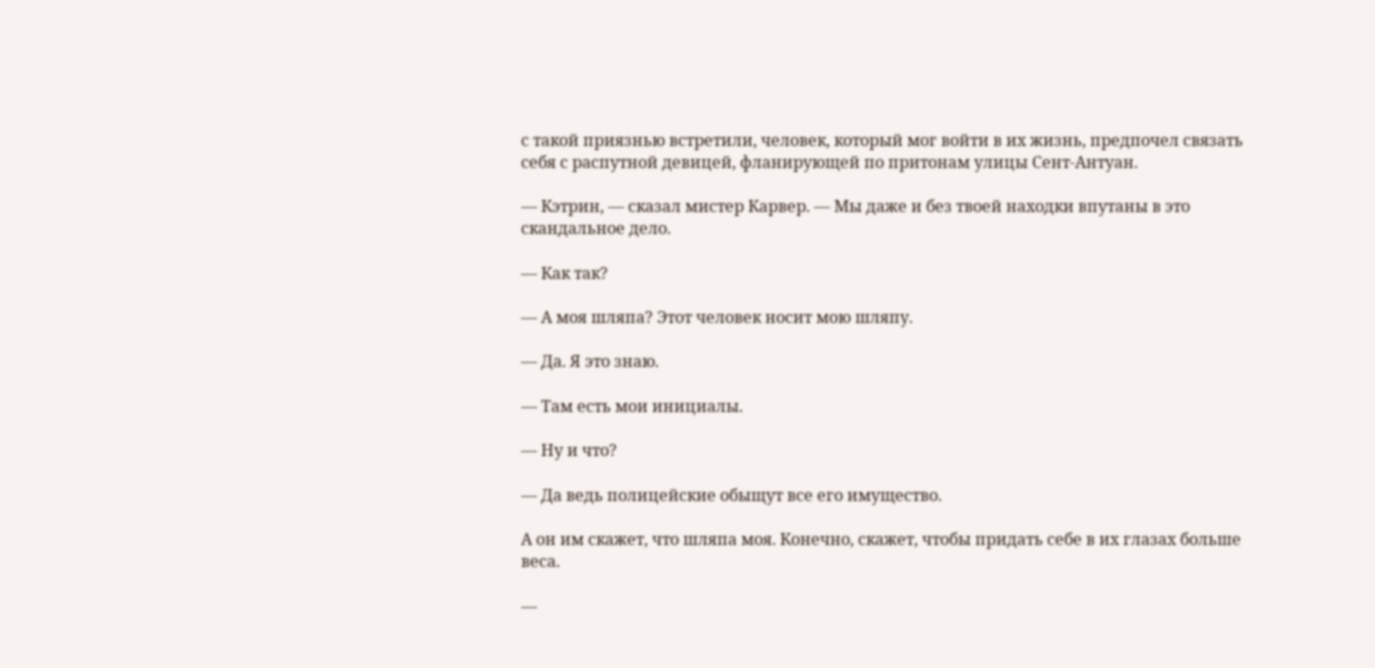с такой приязнью встретили, человек, который мог войти в их жизнь, предпочел связать себя с распутной девицей, фланирующей по притонам улицы Сент-Антуан.

— Кэтрин, — сказал мистер Карвер. — Мы даже и без твоей находки впутаны в это скандальное дело.

— Как так?

— А моя шляпа? Этот человек носит мою шляпу.

— Да. Я это знаю.

— Там есть мои инициалы.

— Ну и что?

— Да ведь полицейские обыщут все его имущество.

А он им скажет, что шляпа моя. Конечно, скажет, чтобы придать себе в их глазах больше веса.

—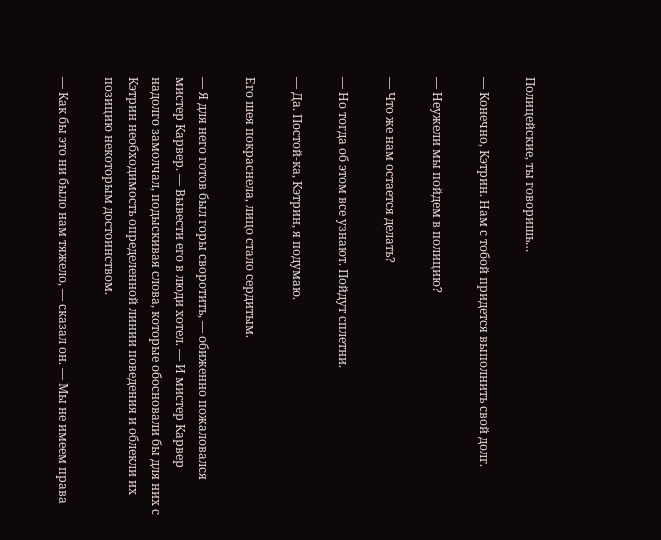Полицейские, ты говоришь…

— Конечно, Кэтрин. Нам с тобой придется выполнить свой долг.

— Неужели мы пойдем в полицию?

— Что же нам остается делать?

— Но тогда об этом все узнают. Пойдут сплетни.

— Да. Постой-ка, Кэтрин, я подумаю.

Его шея покраснела, лицо стало сердитым.

— Я для него готов был горы своротить, — обиженно пожаловался мистер Карвер. — Вывести его в люди хотел. — И мистер Карвер надолго замолчал, подыскивая слова, которые обосновали бы для них с Кэтрин необходимость определенной линии поведения и облекли их позицию некоторым достоинством.

— Как бы это ни было нам тяжело, — сказал он. — Мы не имеем права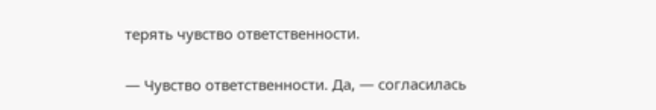терять чувство ответственности.

— Чувство ответственности. Да, — согласилась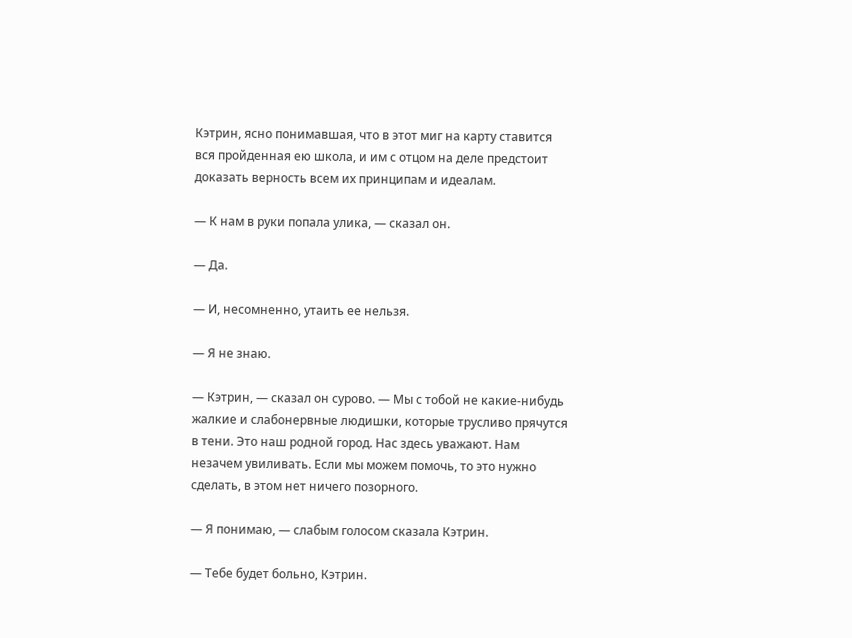Кэтрин, ясно понимавшая, что в этот миг на карту ставится вся пройденная ею школа, и им с отцом на деле предстоит доказать верность всем их принципам и идеалам.

— К нам в руки попала улика, — сказал он.

— Да.

— И, несомненно, утаить ее нельзя.

— Я не знаю.

— Кэтрин, — сказал он сурово. — Мы с тобой не какие-нибудь жалкие и слабонервные людишки, которые трусливо прячутся в тени. Это наш родной город. Нас здесь уважают. Нам незачем увиливать. Если мы можем помочь, то это нужно сделать, в этом нет ничего позорного.

— Я понимаю, — слабым голосом сказала Кэтрин.

— Тебе будет больно, Кэтрин.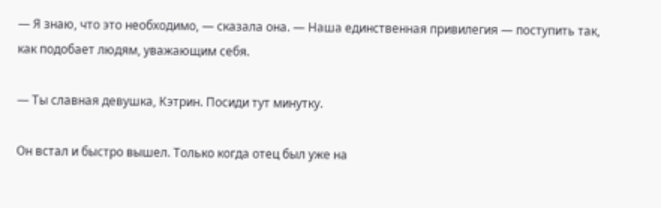— Я знаю, что это необходимо, — сказала она. — Наша единственная привилегия — поступить так, как подобает людям, уважающим себя.

— Ты славная девушка, Кэтрин. Посиди тут минутку.

Он встал и быстро вышел. Только когда отец был уже на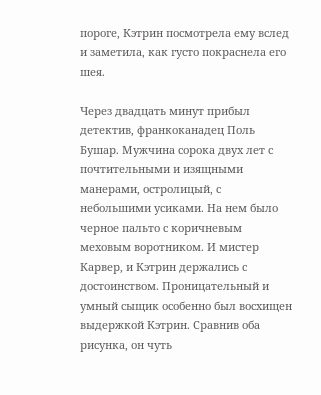пороге, Кэтрин посмотрела ему вслед и заметила, как густо покраснела его шея.

Через двадцать минут прибыл детектив, франкоканадец Поль Бушар. Мужчина сорока двух лет с почтительными и изящными манерами, остролицый, с небольшими усиками. На нем было черное пальто с коричневым меховым воротником. И мистер Карвер, и Кэтрин держались с достоинством. Проницательный и умный сыщик особенно был восхищен выдержкой Кэтрин. Сравнив оба рисунка, он чуть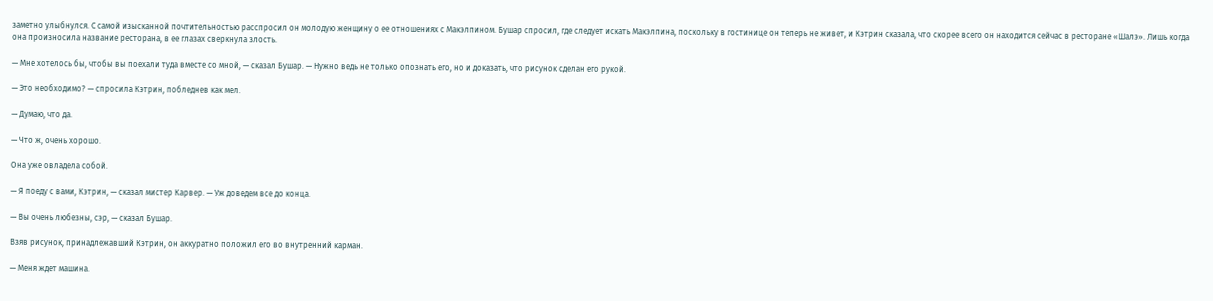заметно улыбнулся. С самой изысканной почтительностью расспросил он молодую женщину о ее отношениях с Макэлпином. Бушар спросил, где следует искать Макэлпина, поскольку в гостинице он теперь не живет, и Кэтрин сказала, что скорее всего он находится сейчас в ресторане «Шалэ». Лишь когда она произносила название ресторана, в ее глазах сверкнула злость.

— Мне хотелось бы, чтобы вы поехали туда вместе со мной, — сказал Бушар. — Нужно ведь не только опознать его, но и доказать, что рисунок сделан его рукой.

— Это необходимо? — спросила Кэтрин, побледнев как мел.

— Думаю, что да.

— Что ж, очень хорошо.

Она уже овладела собой.

— Я поеду с вами, Кэтрин, — сказал мистер Карвер. — Уж доведем все до конца.

— Вы очень любезны, сэр, — сказал Бушар.

Взяв рисунок, принадлежавший Кэтрин, он аккуратно положил его во внутренний карман.

— Меня ждет машина.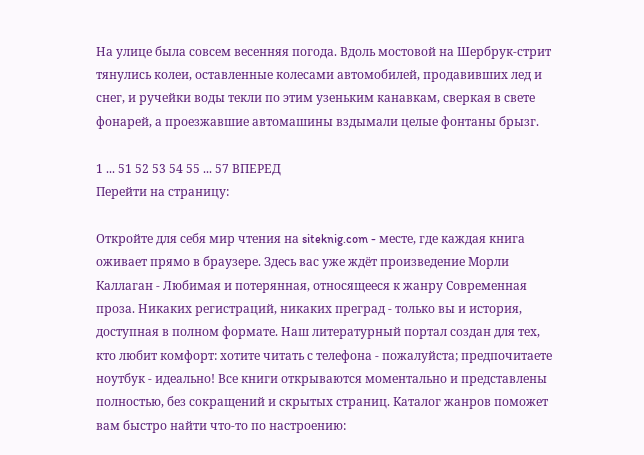На улице была совсем весенняя погода. Вдоль мостовой на Шербрук-стрит тянулись колеи, оставленные колесами автомобилей, продавивших лед и снег, и ручейки воды текли по этим узеньким канавкам, сверкая в свете фонарей, а проезжавшие автомашины вздымали целые фонтаны брызг.

1 ... 51 52 53 54 55 ... 57 ВПЕРЕД
Перейти на страницу:

Откройте для себя мир чтения на siteknig.com - месте, где каждая книга оживает прямо в браузере. Здесь вас уже ждёт произведение Морли Каллаган - Любимая и потерянная, относящееся к жанру Современная проза. Никаких регистраций, никаких преград - только вы и история, доступная в полном формате. Наш литературный портал создан для тех, кто любит комфорт: хотите читать с телефона - пожалуйста; предпочитаете ноутбук - идеально! Все книги открываются моментально и представлены полностью, без сокращений и скрытых страниц. Каталог жанров поможет вам быстро найти что-то по настроению: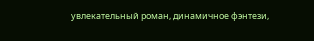увлекательный роман, динамичное фэнтези,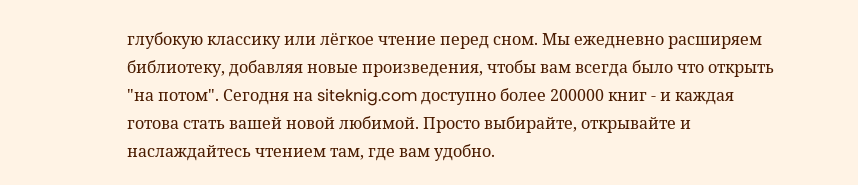глубокую классику или лёгкое чтение перед сном. Мы ежедневно расширяем библиотеку, добавляя новые произведения, чтобы вам всегда было что открыть "на потом". Сегодня на siteknig.com доступно более 200000 книг - и каждая готова стать вашей новой любимой. Просто выбирайте, открывайте и наслаждайтесь чтением там, где вам удобно.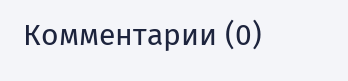Комментарии (0)